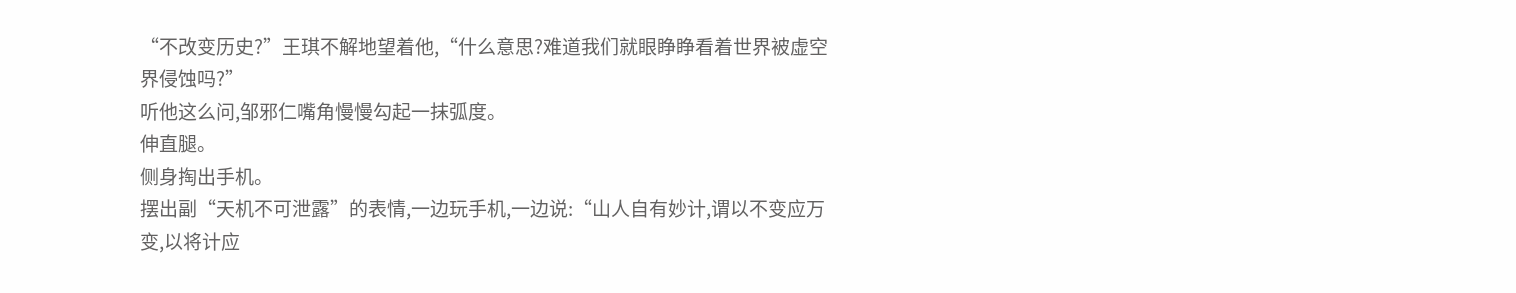“不改变历史?”王琪不解地望着他,“什么意思?难道我们就眼睁睁看着世界被虚空界侵蚀吗?”
听他这么问,邹邪仁嘴角慢慢勾起一抹弧度。
伸直腿。
侧身掏出手机。
摆出副“天机不可泄露”的表情,一边玩手机,一边说:“山人自有妙计,谓以不变应万变,以将计应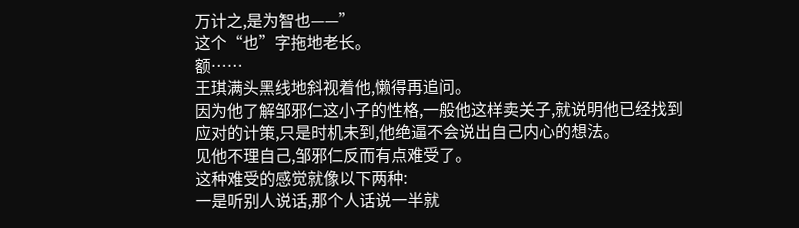万计之,是为智也——”
这个“也”字拖地老长。
额……
王琪满头黑线地斜视着他,懒得再追问。
因为他了解邹邪仁这小子的性格,一般他这样卖关子,就说明他已经找到应对的计策,只是时机未到,他绝逼不会说出自己内心的想法。
见他不理自己,邹邪仁反而有点难受了。
这种难受的感觉就像以下两种:
一是听别人说话,那个人话说一半就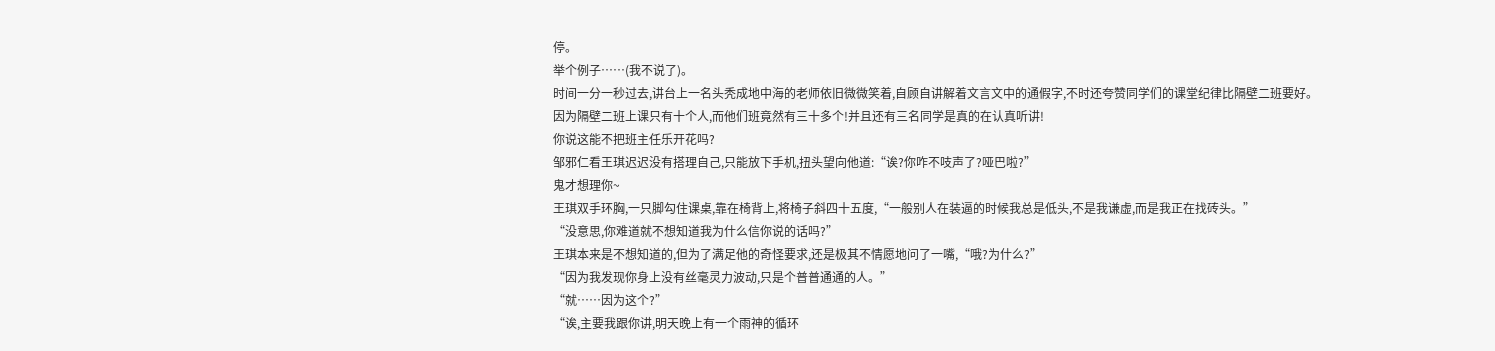停。
举个例子……(我不说了)。
时间一分一秒过去,讲台上一名头秃成地中海的老师依旧微微笑着,自顾自讲解着文言文中的通假字,不时还夸赞同学们的课堂纪律比隔壁二班要好。
因为隔壁二班上课只有十个人,而他们班竟然有三十多个!并且还有三名同学是真的在认真听讲!
你说这能不把班主任乐开花吗?
邹邪仁看王琪迟迟没有搭理自己,只能放下手机,扭头望向他道:“诶?你咋不吱声了?哑巴啦?”
鬼才想理你~
王琪双手环胸,一只脚勾住课桌,靠在椅背上,将椅子斜四十五度,“一般别人在装逼的时候我总是低头,不是我谦虚,而是我正在找砖头。”
“没意思,你难道就不想知道我为什么信你说的话吗?”
王琪本来是不想知道的,但为了满足他的奇怪要求,还是极其不情愿地问了一嘴,“哦?为什么?”
“因为我发现你身上没有丝毫灵力波动,只是个普普通通的人。”
“就……因为这个?”
“诶,主要我跟你讲,明天晚上有一个雨神的循环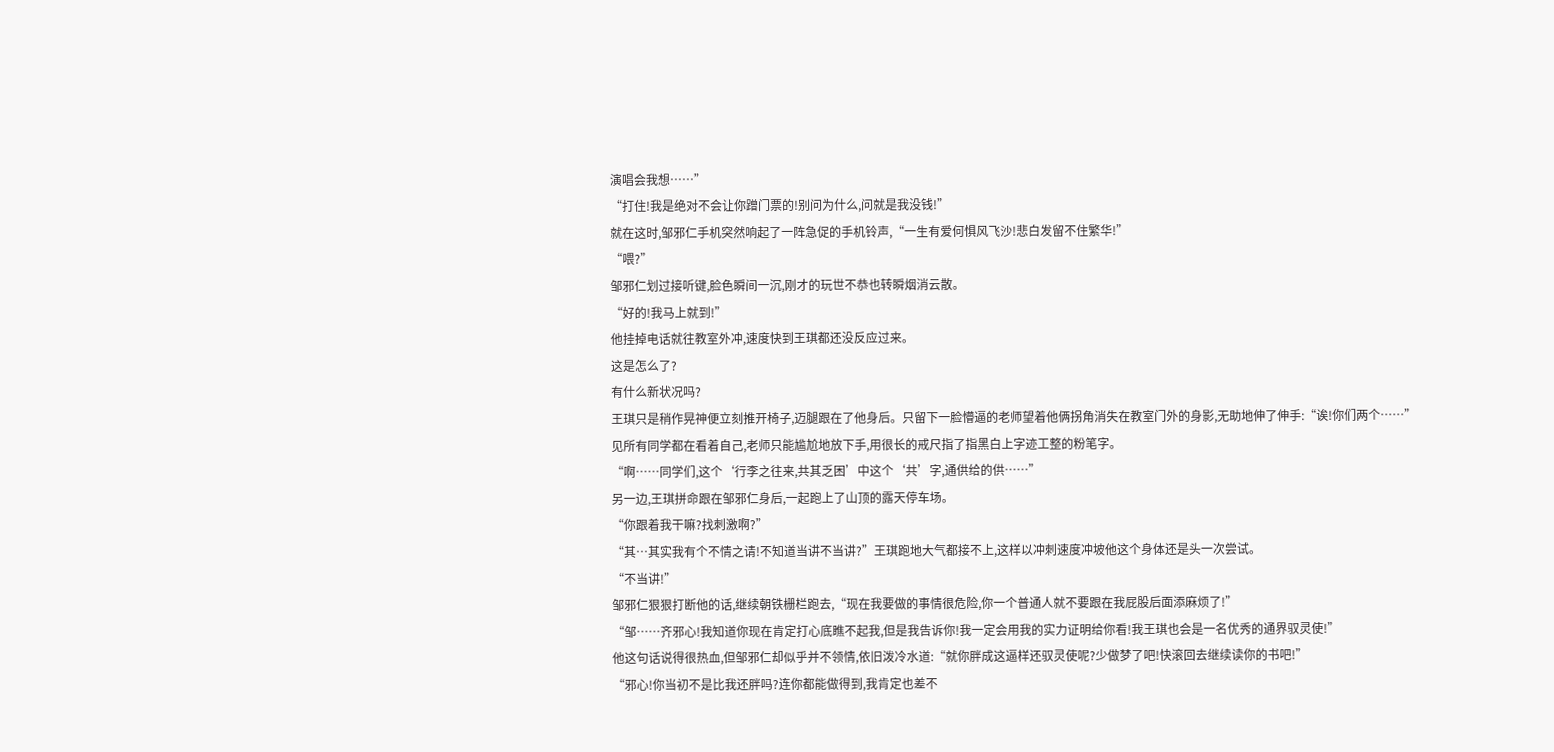演唱会我想……”
“打住!我是绝对不会让你蹭门票的!别问为什么,问就是我没钱!”
就在这时,邹邪仁手机突然响起了一阵急促的手机铃声,“一生有爱何惧风飞沙!悲白发留不住繁华!”
“喂?”
邹邪仁划过接听键,脸色瞬间一沉,刚才的玩世不恭也转瞬烟消云散。
“好的!我马上就到!”
他挂掉电话就往教室外冲,速度快到王琪都还没反应过来。
这是怎么了?
有什么新状况吗?
王琪只是稍作晃神便立刻推开椅子,迈腿跟在了他身后。只留下一脸懵逼的老师望着他俩拐角消失在教室门外的身影,无助地伸了伸手:“诶!你们两个……”
见所有同学都在看着自己,老师只能尴尬地放下手,用很长的戒尺指了指黑白上字迹工整的粉笔字。
“啊……同学们,这个‘行李之往来,共其乏困’中这个‘共’字,通供给的供……”
另一边,王琪拼命跟在邹邪仁身后,一起跑上了山顶的露天停车场。
“你跟着我干嘛?找刺激啊?”
“其…其实我有个不情之请!不知道当讲不当讲?”王琪跑地大气都接不上,这样以冲刺速度冲坡他这个身体还是头一次尝试。
“不当讲!”
邹邪仁狠狠打断他的话,继续朝铁栅栏跑去,“现在我要做的事情很危险,你一个普通人就不要跟在我屁股后面添麻烦了!”
“邹……齐邪心!我知道你现在肯定打心底瞧不起我,但是我告诉你!我一定会用我的实力证明给你看!我王琪也会是一名优秀的通界驭灵使!”
他这句话说得很热血,但邹邪仁却似乎并不领情,依旧泼冷水道:“就你胖成这逼样还驭灵使呢?少做梦了吧!快滚回去继续读你的书吧!”
“邪心!你当初不是比我还胖吗?连你都能做得到,我肯定也差不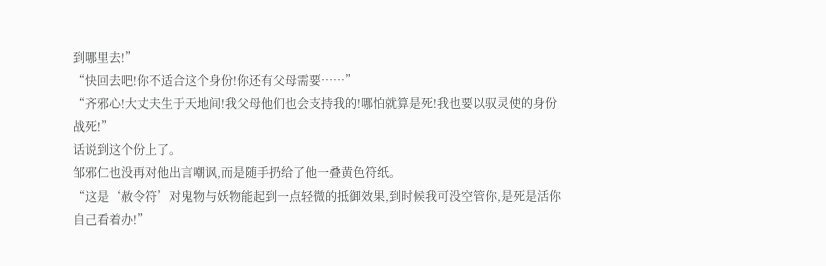到哪里去!”
“快回去吧!你不适合这个身份!你还有父母需要……”
“齐邪心!大丈夫生于天地间!我父母他们也会支持我的!哪怕就算是死!我也要以驭灵使的身份战死!”
话说到这个份上了。
邹邪仁也没再对他出言嘲讽,而是随手扔给了他一叠黄色符纸。
“这是‘赦令符’对鬼物与妖物能起到一点轻微的抵御效果,到时候我可没空管你,是死是活你自己看着办!”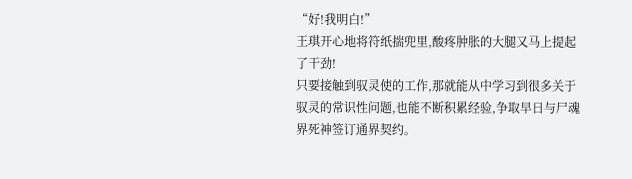“好!我明白!”
王琪开心地将符纸揣兜里,酸疼肿胀的大腿又马上提起了干劲!
只要接触到驭灵使的工作,那就能从中学习到很多关于驭灵的常识性问题,也能不断积累经验,争取早日与尸魂界死神签订通界契约。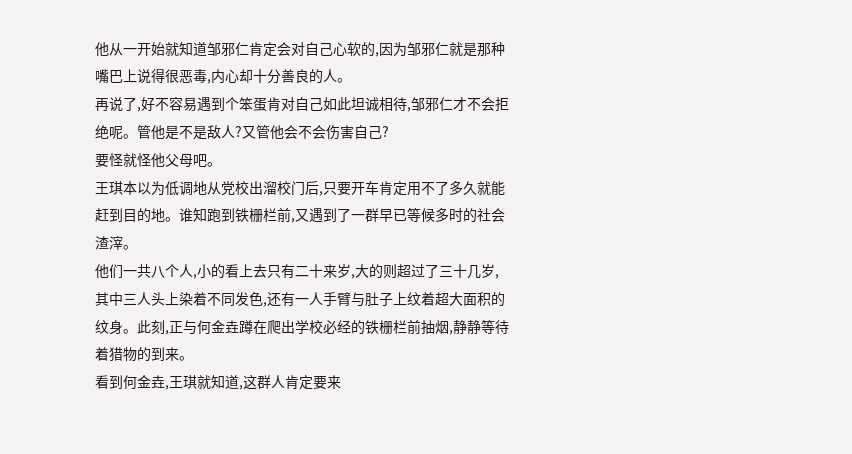他从一开始就知道邹邪仁肯定会对自己心软的,因为邹邪仁就是那种嘴巴上说得很恶毒,内心却十分善良的人。
再说了,好不容易遇到个笨蛋肯对自己如此坦诚相待,邹邪仁才不会拒绝呢。管他是不是敌人?又管他会不会伤害自己?
要怪就怪他父母吧。
王琪本以为低调地从党校出溜校门后,只要开车肯定用不了多久就能赶到目的地。谁知跑到铁栅栏前,又遇到了一群早已等候多时的社会渣滓。
他们一共八个人,小的看上去只有二十来岁,大的则超过了三十几岁,其中三人头上染着不同发色,还有一人手臂与肚子上纹着超大面积的纹身。此刻,正与何金垚蹲在爬出学校必经的铁栅栏前抽烟,静静等待着猎物的到来。
看到何金垚,王琪就知道,这群人肯定要来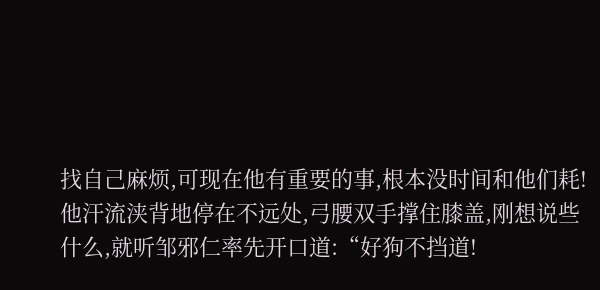找自己麻烦,可现在他有重要的事,根本没时间和他们耗!
他汗流浃背地停在不远处,弓腰双手撑住膝盖,刚想说些什么,就听邹邪仁率先开口道:“好狗不挡道!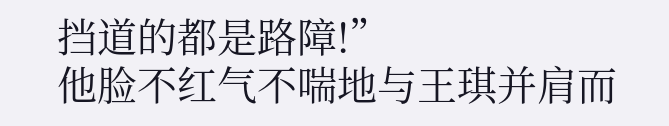挡道的都是路障!”
他脸不红气不喘地与王琪并肩而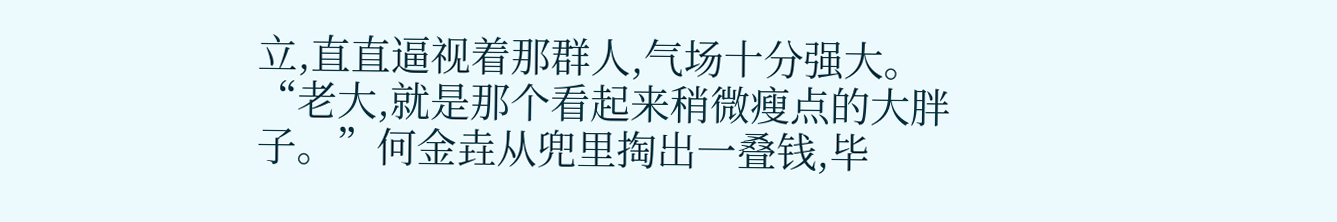立,直直逼视着那群人,气场十分强大。
“老大,就是那个看起来稍微瘦点的大胖子。”何金垚从兜里掏出一叠钱,毕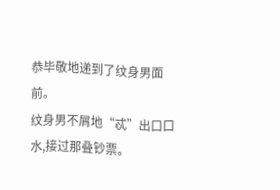恭毕敬地递到了纹身男面前。
纹身男不屑地“忒”出口口水,接过那叠钞票。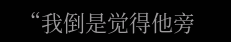“我倒是觉得他旁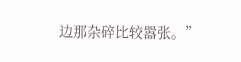边那杂碎比较嚣张。”